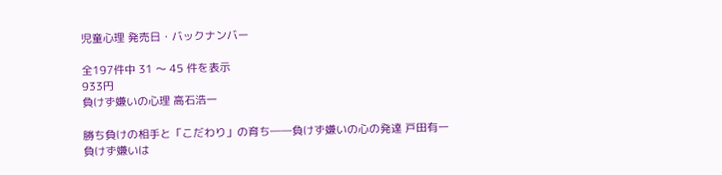児童心理 発売日・バックナンバー

全197件中 31 〜 45 件を表示
933円
負けず嫌いの心理 高石浩一

勝ち負けの相手と「こだわり」の育ち――負けず嫌いの心の発達 戸田有一
負けず嫌いは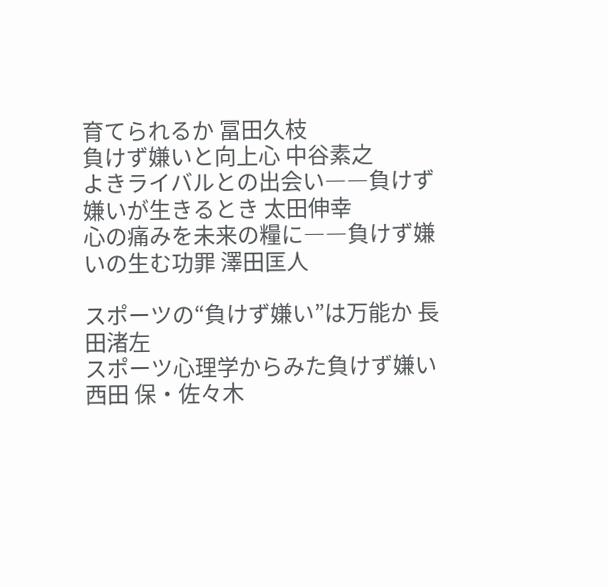育てられるか 冨田久枝
負けず嫌いと向上心 中谷素之
よきライバルとの出会い――負けず嫌いが生きるとき 太田伸幸
心の痛みを未来の糧に――負けず嫌いの生む功罪 澤田匡人

スポーツの“負けず嫌い”は万能か 長田渚左
スポーツ心理学からみた負けず嫌い 西田 保・佐々木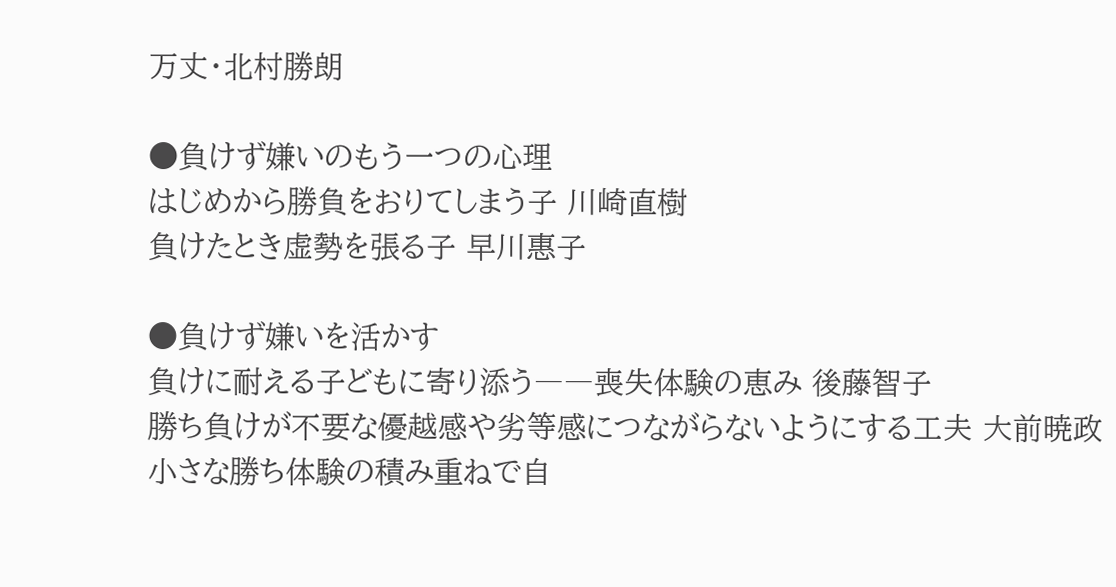万丈・北村勝朗

●負けず嫌いのもう一つの心理
はじめから勝負をおりてしまう子 川崎直樹
負けたとき虚勢を張る子 早川惠子

●負けず嫌いを活かす
負けに耐える子どもに寄り添う――喪失体験の恵み 後藤智子
勝ち負けが不要な優越感や劣等感につながらないようにする工夫 大前暁政
小さな勝ち体験の積み重ねで自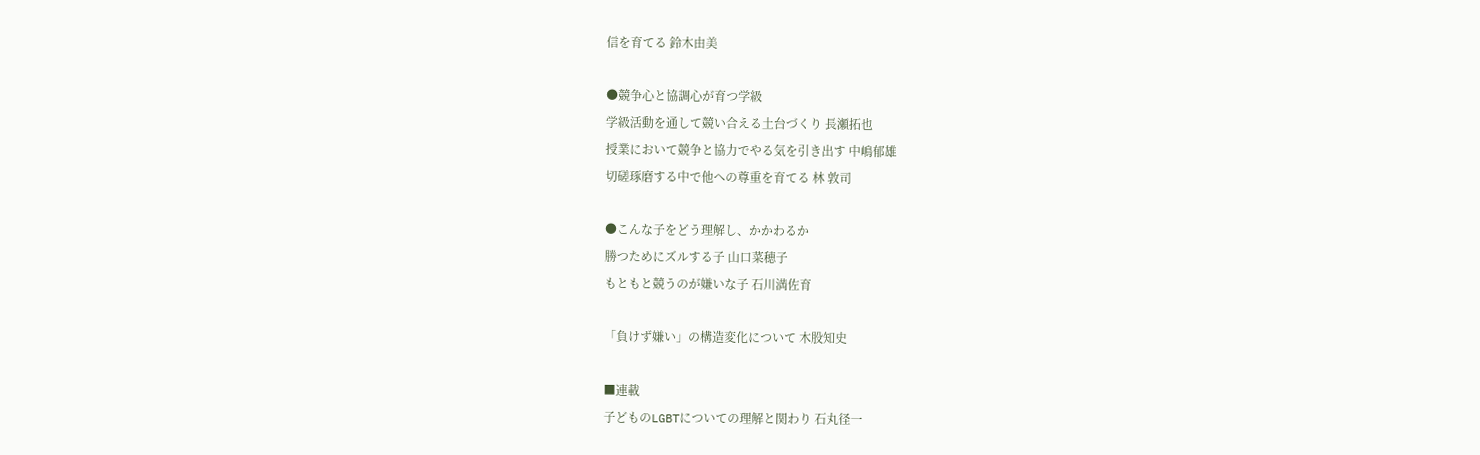信を育てる 鈴木由美

●競争心と協調心が育つ学級
学級活動を通して競い合える土台づくり 長瀬拓也
授業において競争と協力でやる気を引き出す 中嶋郁雄
切磋琢磨する中で他への尊重を育てる 林 敦司

●こんな子をどう理解し、かかわるか
勝つためにズルする子 山口菜穂子
もともと競うのが嫌いな子 石川満佐育

「負けず嫌い」の構造変化について 木股知史

■連載
子どものLGBTについての理解と関わり 石丸径一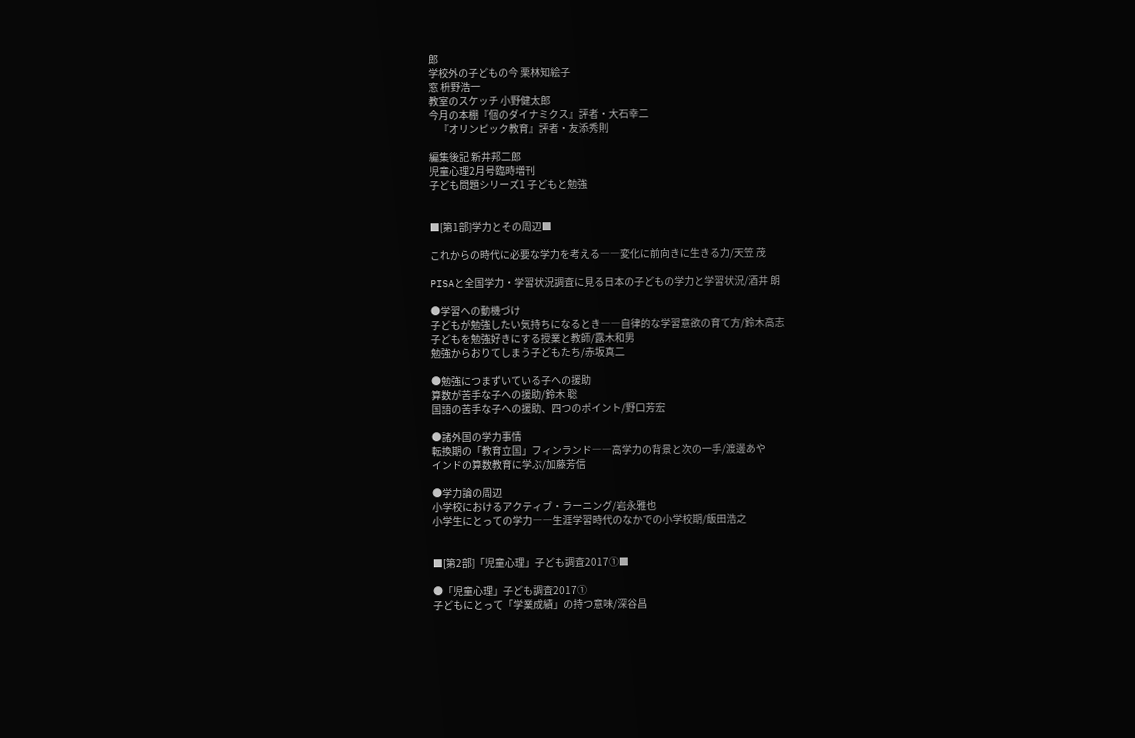郎
学校外の子どもの今 栗林知絵子
窓 枡野浩一
教室のスケッチ 小野健太郎
今月の本棚『個のダイナミクス』評者・大石幸二
     『オリンピック教育』評者・友添秀則

編集後記 新井邦二郎
児童心理2月号臨時増刊
子ども問題シリーズ1 子どもと勉強


■[第1部]学力とその周辺■

これからの時代に必要な学力を考える――変化に前向きに生きる力/天笠 茂

PISAと全国学力・学習状況調査に見る日本の子どもの学力と学習状況/酒井 朗

●学習への動機づけ
子どもが勉強したい気持ちになるとき――自律的な学習意欲の育て方/鈴木高志
子どもを勉強好きにする授業と教師/露木和男
勉強からおりてしまう子どもたち/赤坂真二

●勉強につまずいている子への援助
算数が苦手な子への援助/鈴木 聡
国語の苦手な子への援助、四つのポイント/野口芳宏

●諸外国の学力事情
転換期の「教育立国」フィンランド――高学力の背景と次の一手/渡邊あや
インドの算数教育に学ぶ/加藤芳信

●学力論の周辺
小学校におけるアクティブ・ラーニング/岩永雅也
小学生にとっての学力――生涯学習時代のなかでの小学校期/飯田浩之


■[第2部]「児童心理」子ども調査2017①■

●「児童心理」子ども調査2017①
子どもにとって「学業成績」の持つ意味/深谷昌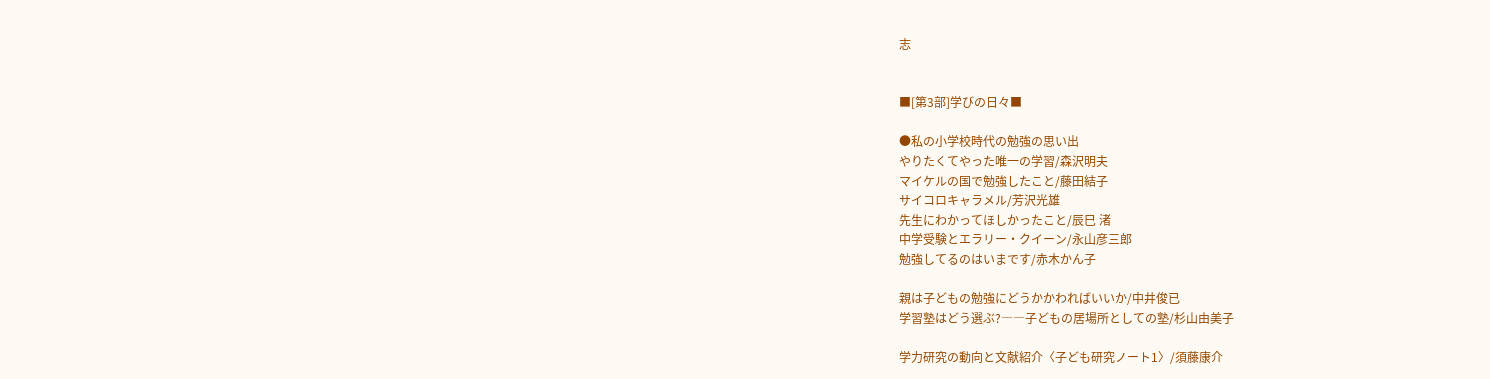志


■[第3部]学びの日々■

●私の小学校時代の勉強の思い出
やりたくてやった唯一の学習/森沢明夫
マイケルの国で勉強したこと/藤田結子
サイコロキャラメル/芳沢光雄
先生にわかってほしかったこと/辰巳 渚
中学受験とエラリー・クイーン/永山彦三郎
勉強してるのはいまです/赤木かん子

親は子どもの勉強にどうかかわればいいか/中井俊已
学習塾はどう選ぶ?――子どもの居場所としての塾/杉山由美子

学力研究の動向と文献紹介〈子ども研究ノート1〉/須藤康介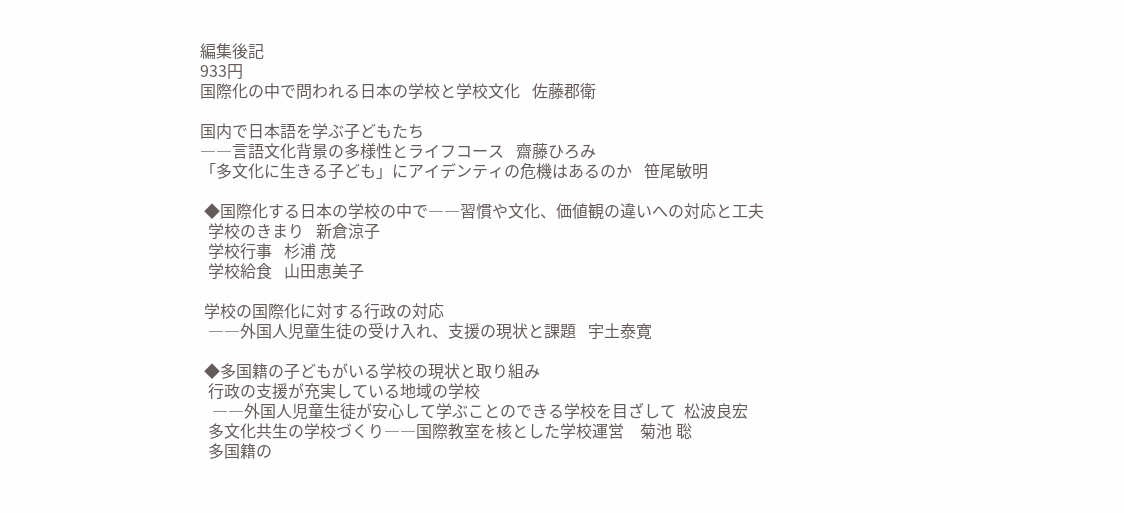編集後記
933円
国際化の中で問われる日本の学校と学校文化   佐藤郡衛

国内で日本語を学ぶ子どもたち
――言語文化背景の多様性とライフコース   齋藤ひろみ
「多文化に生きる子ども」にアイデンティの危機はあるのか   笹尾敏明

 ◆国際化する日本の学校の中で――習慣や文化、価値観の違いへの対応と工夫
  学校のきまり   新倉涼子
  学校行事   杉浦 茂
  学校給食   山田恵美子

 学校の国際化に対する行政の対応
  ――外国人児童生徒の受け入れ、支援の現状と課題   宇土泰寛

 ◆多国籍の子どもがいる学校の現状と取り組み
  行政の支援が充実している地域の学校
   ――外国人児童生徒が安心して学ぶことのできる学校を目ざして  松波良宏
  多文化共生の学校づくり――国際教室を核とした学校運営    菊池 聡
  多国籍の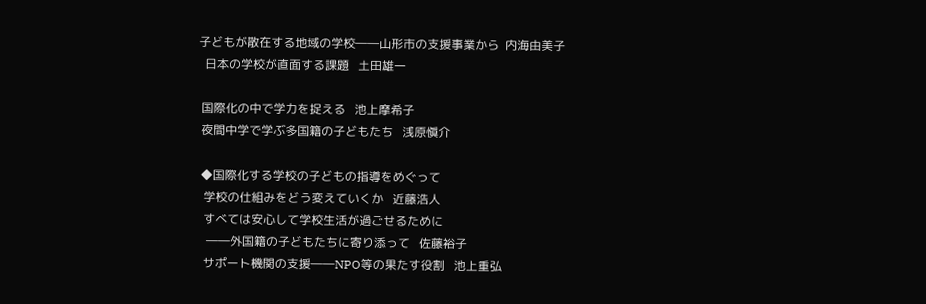子どもが散在する地域の学校――山形市の支援事業から  内海由美子
  日本の学校が直面する課題   土田雄一

 国際化の中で学力を捉える   池上摩希子
 夜間中学で学ぶ多国籍の子どもたち   浅原愼介

 ◆国際化する学校の子どもの指導をめぐって
  学校の仕組みをどう変えていくか   近藤浩人
  すべては安心して学校生活が過ごせるために
   ――外国籍の子どもたちに寄り添って   佐藤裕子
  サポート機関の支援――NPO等の果たす役割   池上重弘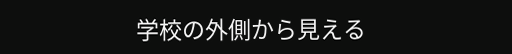学校の外側から見える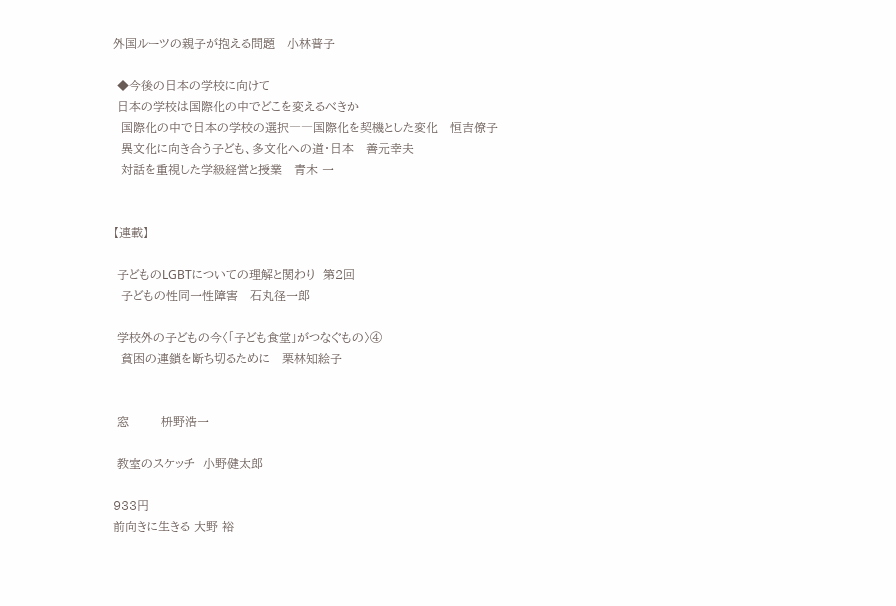外国ルーツの親子が抱える問題   小林普子

 ◆今後の日本の学校に向けて
 日本の学校は国際化の中でどこを変えるべきか
  国際化の中で日本の学校の選択――国際化を契機とした変化   恒吉僚子
  異文化に向き合う子ども、多文化への道・日本   善元幸夫
  対話を重視した学級経営と授業   青木 一


【連載】

 子どものLGBTについての理解と関わり  第2回
  子どもの性同一性障害   石丸径一郎

 学校外の子どもの今〈「子ども食堂」がつなぐもの〉④
  貧困の連鎖を断ち切るために   栗林知絵子


 窓        枡野浩一

 教室のスケッチ  小野健太郎

933円
前向きに生きる 大野 裕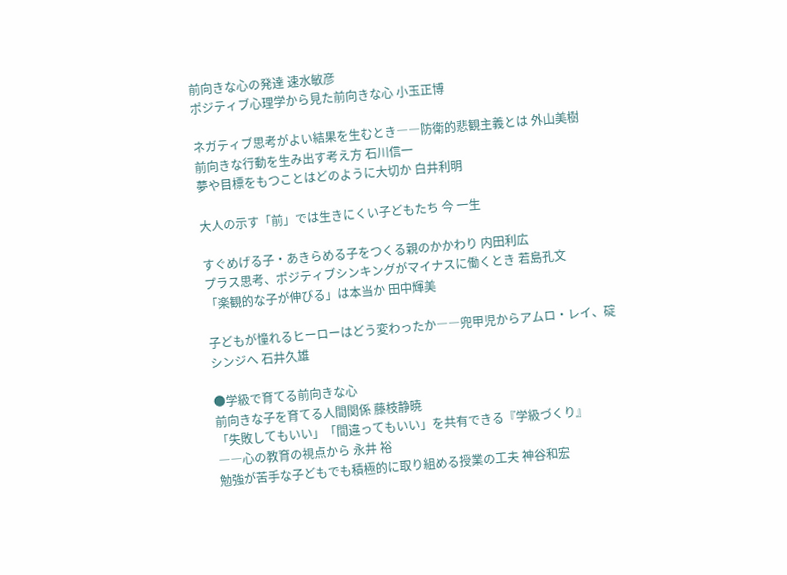前向きな心の発達 速水敏彦
ポジティブ心理学から見た前向きな心 小玉正博

ネガティブ思考がよい結果を生むとき――防衛的悲観主義とは 外山美樹
前向きな行動を生み出す考え方 石川信一
夢や目標をもつことはどのように大切か 白井利明

大人の示す「前」では生きにくい子どもたち 今 一生

すぐめげる子・あきらめる子をつくる親のかかわり 内田利広
プラス思考、ポジティブシンキングがマイナスに働くとき 若島孔文
「楽観的な子が伸びる」は本当か 田中輝美

子どもが憧れるヒーローはどう変わったか――兜甲児からアムロ・レイ、碇シンジへ 石井久雄

●学級で育てる前向きな心
前向きな子を育てる人間関係 藤枝静暁
「失敗してもいい」「間違ってもいい」を共有できる『学級づくり』
――心の教育の視点から 永井 裕
勉強が苦手な子どもでも積極的に取り組める授業の工夫 神谷和宏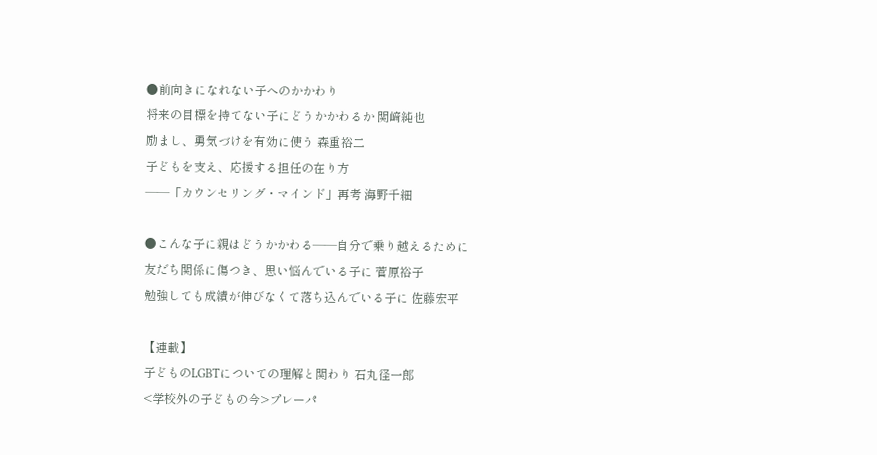●前向きになれない子へのかかわり
将来の目標を持てない子にどうかかわるか 関﨑純也
励まし、勇気づけを有効に使う 森重裕二
子どもを支え、応援する担任の在り方
――「カウンセリング・マインド」再考 海野千細

●こんな子に親はどうかかわる――自分で乗り越えるために
友だち関係に傷つき、思い悩んでいる子に 菅原裕子
勉強しても成績が伸びなくて落ち込んでいる子に 佐藤宏平

【連載】
子どものLGBTについての理解と関わり 石丸径一郎
<学校外の子どもの今>プレーパ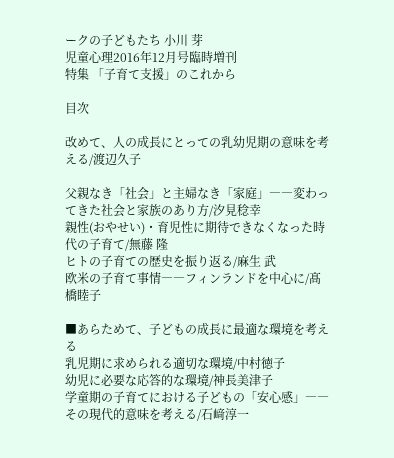ークの子どもたち 小川 芽
児童心理2016年12月号臨時増刊
特集 「子育て支援」のこれから

目次

改めて、人の成長にとっての乳幼児期の意味を考える/渡辺久子

父親なき「社会」と主婦なき「家庭」――変わってきた社会と家族のあり方/汐見稔幸
親性(おやせい)・育児性に期待できなくなった時代の子育て/無藤 隆
ヒトの子育ての歴史を振り返る/麻生 武
欧米の子育て事情――フィンランドを中心に/髙橋睦子

■あらためて、子どもの成長に最適な環境を考える
乳児期に求められる適切な環境/中村徳子
幼児に必要な応答的な環境/神長美津子
学童期の子育てにおける子どもの「安心感」――その現代的意味を考える/石﨑淳一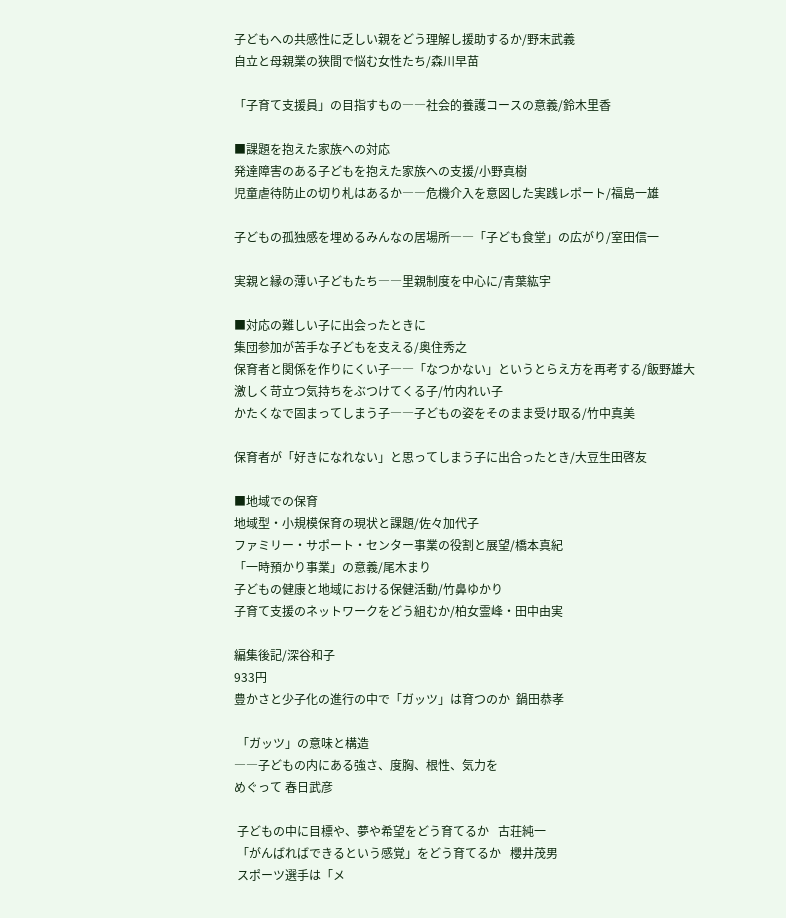子どもへの共感性に乏しい親をどう理解し援助するか/野末武義
自立と母親業の狭間で悩む女性たち/森川早苗

「子育て支援員」の目指すもの――社会的養護コースの意義/鈴木里香

■課題を抱えた家族への対応
発達障害のある子どもを抱えた家族への支援/小野真樹
児童虐待防止の切り札はあるか――危機介入を意図した実践レポート/福島一雄

子どもの孤独感を埋めるみんなの居場所――「子ども食堂」の広がり/室田信一

実親と縁の薄い子どもたち――里親制度を中心に/青葉紘宇

■対応の難しい子に出会ったときに
集団参加が苦手な子どもを支える/奥住秀之
保育者と関係を作りにくい子――「なつかない」というとらえ方を再考する/飯野雄大
激しく苛立つ気持ちをぶつけてくる子/竹内れい子
かたくなで固まってしまう子――子どもの姿をそのまま受け取る/竹中真美

保育者が「好きになれない」と思ってしまう子に出合ったとき/大豆生田啓友

■地域での保育
地域型・小規模保育の現状と課題/佐々加代子
ファミリー・サポート・センター事業の役割と展望/橋本真紀
「一時預かり事業」の意義/尾木まり
子どもの健康と地域における保健活動/竹鼻ゆかり
子育て支援のネットワークをどう組むか/柏女霊峰・田中由実

編集後記/深谷和子
933円
豊かさと少子化の進行の中で「ガッツ」は育つのか  鍋田恭孝

 「ガッツ」の意味と構造
――子どもの内にある強さ、度胸、根性、気力を
めぐって 春日武彦

 子どもの中に目標や、夢や希望をどう育てるか   古荘純一
 「がんばればできるという感覚」をどう育てるか   櫻井茂男
 スポーツ選手は「メ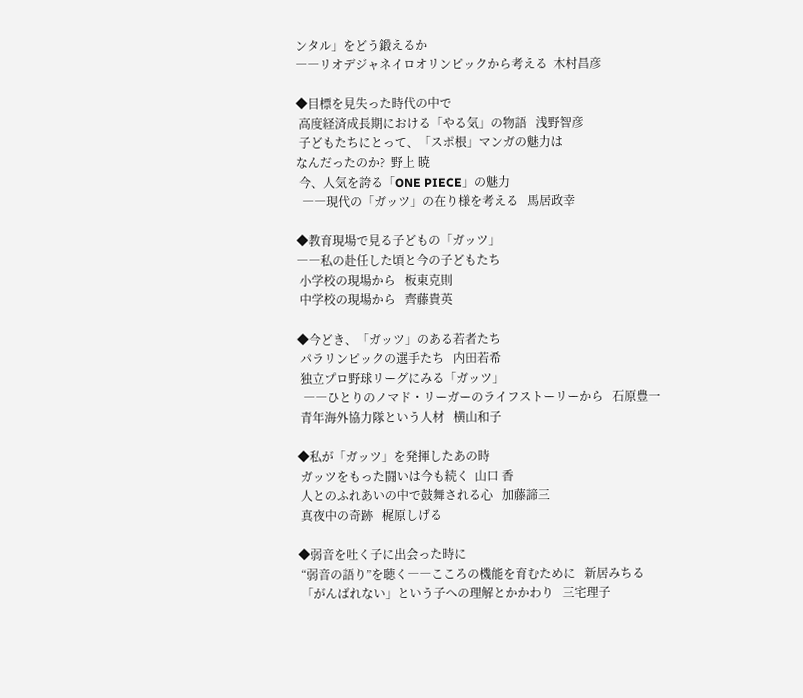ンタル」をどう鍛えるか
――リオデジャネイロオリンピックから考える  木村昌彦

◆目標を見失った時代の中で
 高度経済成長期における「やる気」の物語   浅野智彦
 子どもたちにとって、「スポ根」マンガの魅力は
なんだったのか?  野上 暁
 今、人気を誇る「ONE PIECE」の魅力
  ――現代の「ガッツ」の在り様を考える   馬居政幸

◆教育現場で見る子どもの「ガッツ」
――私の赴任した頃と今の子どもたち
 小学校の現場から   板東克則
 中学校の現場から   齊藤貴英

◆今どき、「ガッツ」のある若者たち
 パラリンピックの選手たち   内田若希
 独立プロ野球リーグにみる「ガッツ」
  ――ひとりのノマド・リーガーのライフストーリーから   石原豊一
 青年海外協力隊という人材   横山和子

◆私が「ガッツ」を発揮したあの時
 ガッツをもった闘いは今も続く  山口 香
 人とのふれあいの中で鼓舞される心   加藤諦三
 真夜中の奇跡   梶原しげる

◆弱音を吐く子に出会った時に
 “弱音の語り”を聴く――こころの機能を育むために   新居みちる
 「がんばれない」という子への理解とかかわり   三宅理子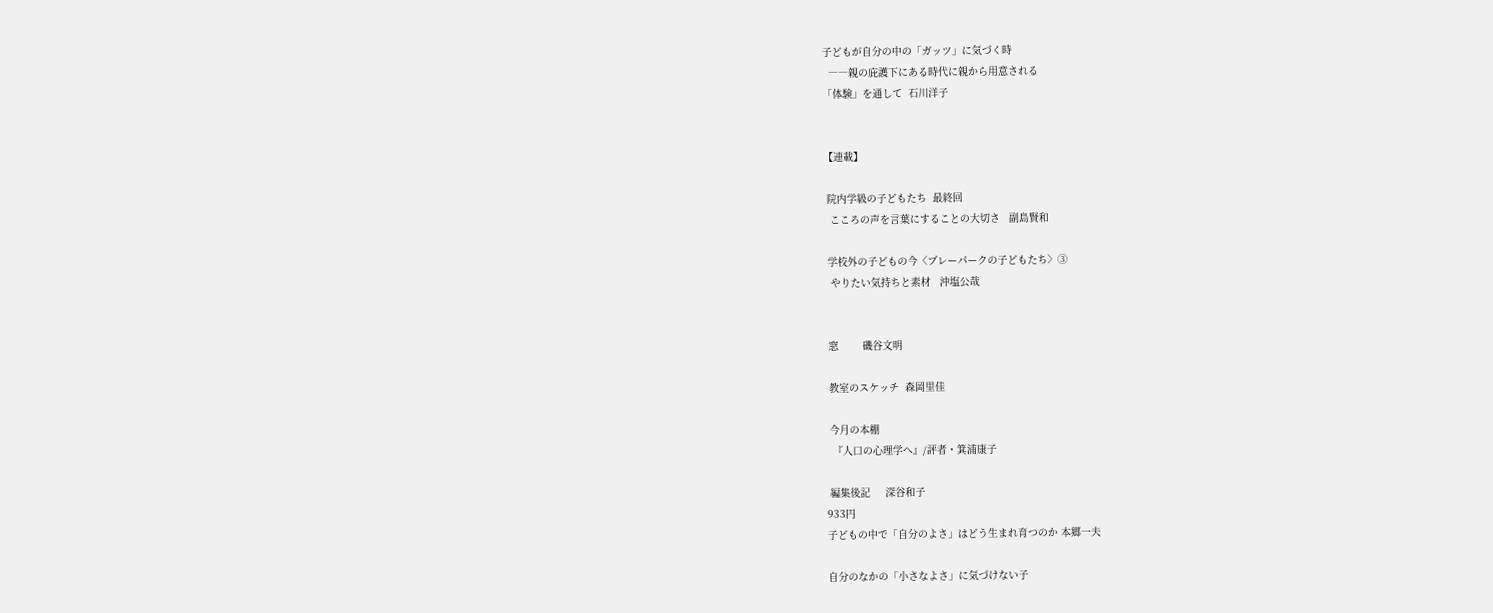子どもが自分の中の「ガッツ」に気づく時
  ――親の庇護下にある時代に親から用意される
「体験」を通して  石川洋子


【連載】

 院内学級の子どもたち  最終回
  こころの声を言葉にすることの大切さ   副島賢和

 学校外の子どもの今〈プレーパークの子どもたち〉③
  やりたい気持ちと素材   沖塩公哉


 窓        磯谷文明

 教室のスケッチ  森岡里佳

 今月の本棚
  『人口の心理学へ』/評者・箕浦康子

 編集後記     深谷和子
933円
子どもの中で「自分のよさ」はどう生まれ育つのか 本郷一夫

自分のなかの「小さなよさ」に気づけない子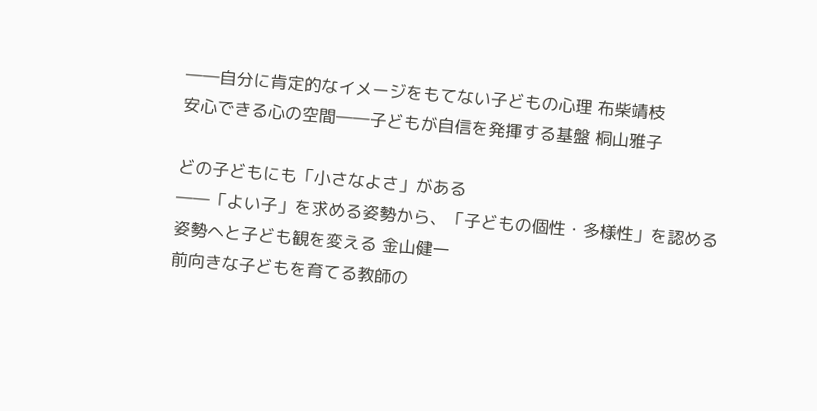――自分に肯定的なイメージをもてない子どもの心理 布柴靖枝
安心できる心の空間――子どもが自信を発揮する基盤 桐山雅子

どの子どもにも「小さなよさ」がある
――「よい子」を求める姿勢から、「子どもの個性・多様性」を認める
姿勢へと子ども観を変える 金山健一
前向きな子どもを育てる教師の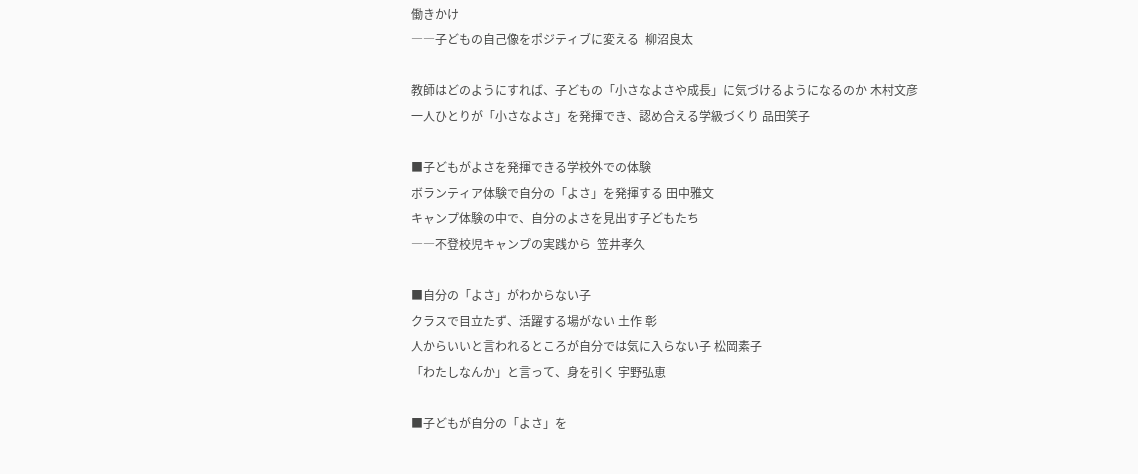働きかけ
――子どもの自己像をポジティブに変える  柳沼良太

教師はどのようにすれば、子どもの「小さなよさや成長」に気づけるようになるのか 木村文彦
一人ひとりが「小さなよさ」を発揮でき、認め合える学級づくり 品田笑子

■子どもがよさを発揮できる学校外での体験
ボランティア体験で自分の「よさ」を発揮する 田中雅文
キャンプ体験の中で、自分のよさを見出す子どもたち
――不登校児キャンプの実践から  笠井孝久

■自分の「よさ」がわからない子
クラスで目立たず、活躍する場がない 土作 彰
人からいいと言われるところが自分では気に入らない子 松岡素子
「わたしなんか」と言って、身を引く 宇野弘恵

■子どもが自分の「よさ」を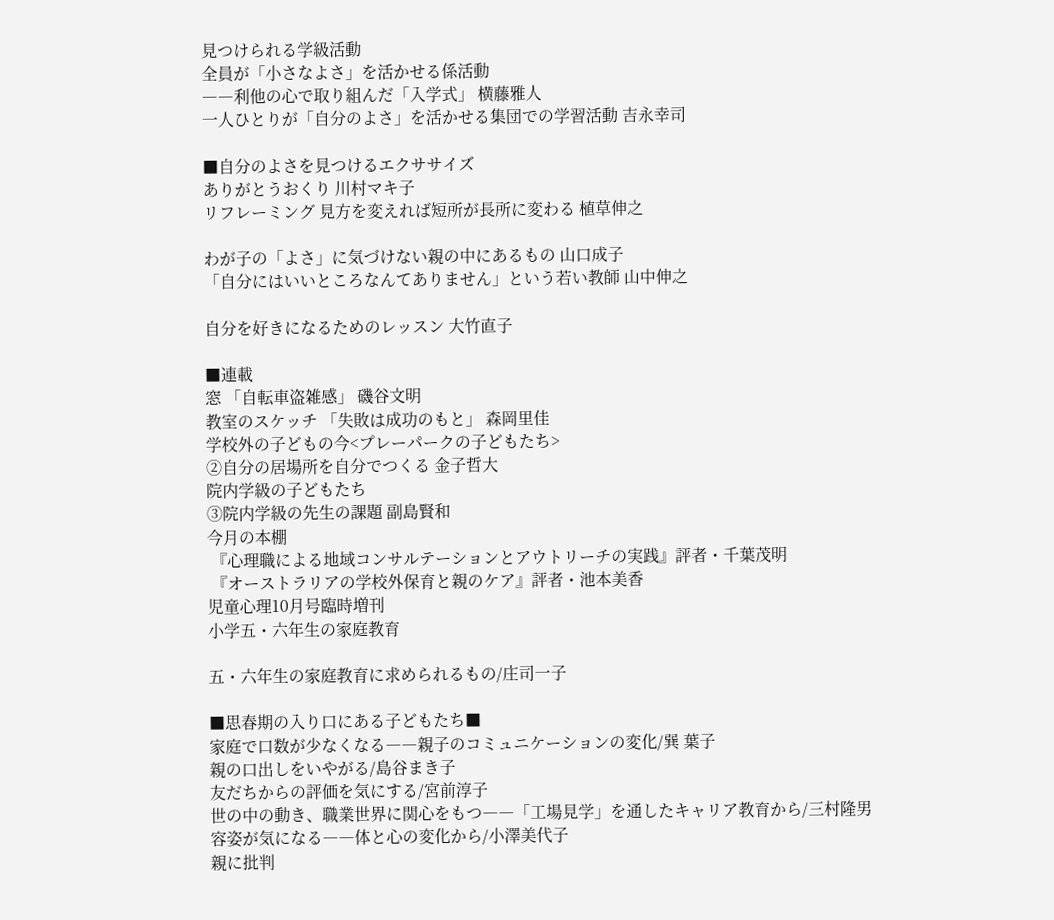見つけられる学級活動
全員が「小さなよさ」を活かせる係活動
――利他の心で取り組んだ「入学式」 横藤雅人
一人ひとりが「自分のよさ」を活かせる集団での学習活動 吉永幸司

■自分のよさを見つけるエクササイズ
ありがとうおくり 川村マキ子
リフレーミング 見方を変えれば短所が長所に変わる 植草伸之

わが子の「よさ」に気づけない親の中にあるもの 山口成子
「自分にはいいところなんてありません」という若い教師 山中伸之

自分を好きになるためのレッスン 大竹直子

■連載
窓 「自転車盗雑感」 磯谷文明
教室のスケッチ 「失敗は成功のもと」 森岡里佳
学校外の子どもの今<プレーパークの子どもたち>
②自分の居場所を自分でつくる 金子哲大
院内学級の子どもたち
③院内学級の先生の課題 副島賢和
今月の本棚
 『心理職による地域コンサルテーションとアウトリーチの実践』評者・千葉茂明
 『オーストラリアの学校外保育と親のケア』評者・池本美香
児童心理10月号臨時増刊
小学五・六年生の家庭教育

五・六年生の家庭教育に求められるもの/庄司一子

■思春期の入り口にある子どもたち■
家庭で口数が少なくなる――親子のコミュニケーションの変化/巽 葉子
親の口出しをいやがる/島谷まき子
友だちからの評価を気にする/宮前淳子
世の中の動き、職業世界に関心をもつ――「工場見学」を通したキャリア教育から/三村隆男
容姿が気になる――体と心の変化から/小澤美代子
親に批判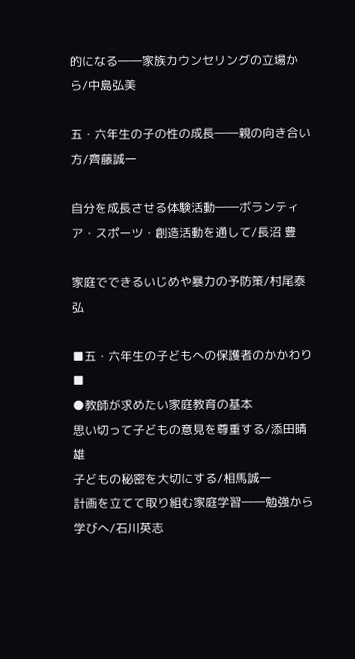的になる――家族カウンセリングの立場から/中島弘美

五・六年生の子の性の成長――親の向き合い方/齊藤誠一

自分を成長させる体験活動――ボランティア・スポーツ・創造活動を通して/長沼 豊

家庭でできるいじめや暴力の予防策/村尾泰弘

■五・六年生の子どもへの保護者のかかわり■
●教師が求めたい家庭教育の基本
思い切って子どもの意見を尊重する/添田晴雄
子どもの秘密を大切にする/相馬誠一
計画を立てて取り組む家庭学習――勉強から学びへ/石川英志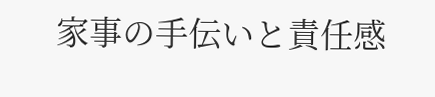家事の手伝いと責任感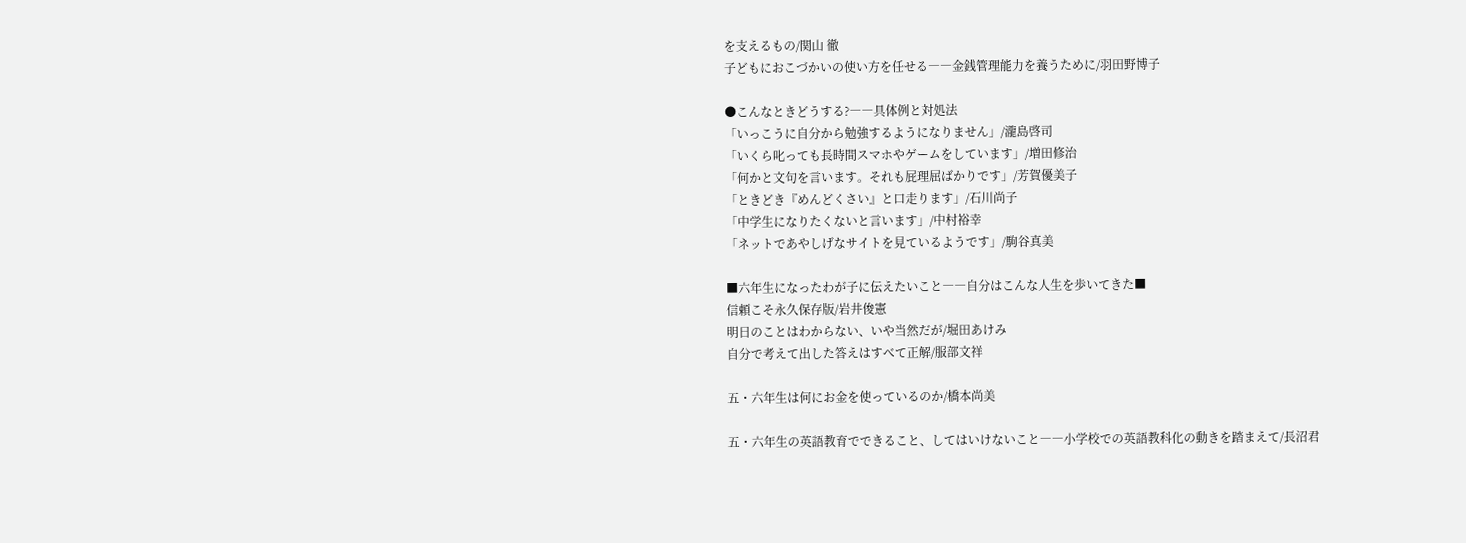を支えるもの/関山 徹
子どもにおこづかいの使い方を任せる――金銭管理能力を養うために/羽田野博子

●こんなときどうする?――具体例と対処法
「いっこうに自分から勉強するようになりません」/瀧島啓司
「いくら叱っても長時間スマホやゲームをしています」/増田修治
「何かと文句を言います。それも屁理屈ばかりです」/芳賀優美子
「ときどき『めんどくさい』と口走ります」/石川尚子
「中学生になりたくないと言います」/中村裕幸
「ネットであやしげなサイトを見ているようです」/駒谷真美

■六年生になったわが子に伝えたいこと――自分はこんな人生を歩いてきた■
信頼こそ永久保存版/岩井俊憲
明日のことはわからない、いや当然だが/堀田あけみ
自分で考えて出した答えはすべて正解/服部文祥

五・六年生は何にお金を使っているのか/橋本尚美

五・六年生の英語教育でできること、してはいけないこと――小学校での英語教科化の動きを踏まえて/長沼君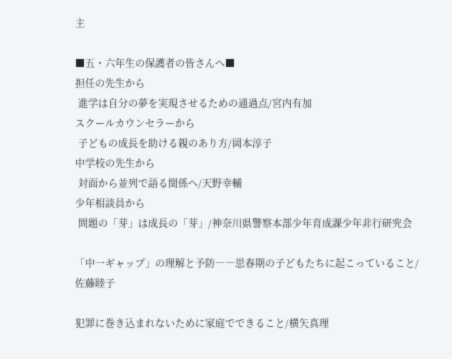主

■五・六年生の保護者の皆さんへ■
担任の先生から
 進学は自分の夢を実現させるための通過点/宮内有加
スクールカウンセラーから
 子どもの成長を助ける親のあり方/岡本淳子
中学校の先生から
 対面から並列で語る関係へ/天野幸輔
少年相談員から
 問題の「芽」は成長の「芽」/神奈川県警察本部少年育成課少年非行研究会

「中一ギャップ」の理解と予防――思春期の子どもたちに起こっていること/佐藤睦子

犯罪に巻き込まれないために家庭でできること/横矢真理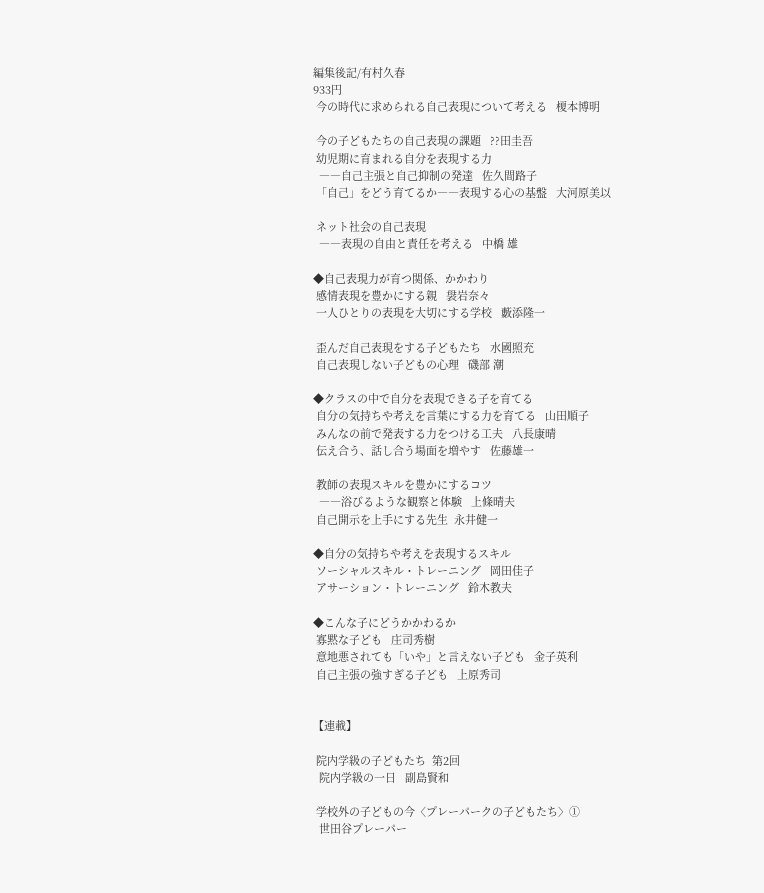編集後記/有村久春
933円
 今の時代に求められる自己表現について考える   榎本博明

 今の子どもたちの自己表現の課題   ??田圭吾
 幼児期に育まれる自分を表現する力
  ――自己主張と自己抑制の発達   佐久間路子
 「自己」をどう育てるか――表現する心の基盤   大河原美以

 ネット社会の自己表現
  ――表現の自由と責任を考える   中橋 雄

◆自己表現力が育つ関係、かかわり
 感情表現を豊かにする親   袰岩奈々
 一人ひとりの表現を大切にする学校   藪添隆一

 歪んだ自己表現をする子どもたち   水國照充
 自己表現しない子どもの心理   磯部 潮

◆クラスの中で自分を表現できる子を育てる
 自分の気持ちや考えを言葉にする力を育てる   山田順子
 みんなの前で発表する力をつける工夫   八長康晴
 伝え合う、話し合う場面を増やす   佐藤雄一

 教師の表現スキルを豊かにするコツ
  ――浴びるような観察と体験   上條晴夫
 自己開示を上手にする先生  永井健一

◆自分の気持ちや考えを表現するスキル
 ソーシャルスキル・トレーニング   岡田佳子
 アサーション・トレーニング   鈴木教夫

◆こんな子にどうかかわるか
 寡黙な子ども   庄司秀樹
 意地悪されても「いや」と言えない子ども   金子英利
 自己主張の強すぎる子ども   上原秀司


【連載】

 院内学級の子どもたち  第2回
  院内学級の一日   副島賢和

 学校外の子どもの今〈プレーパークの子どもたち〉①
  世田谷プレーパー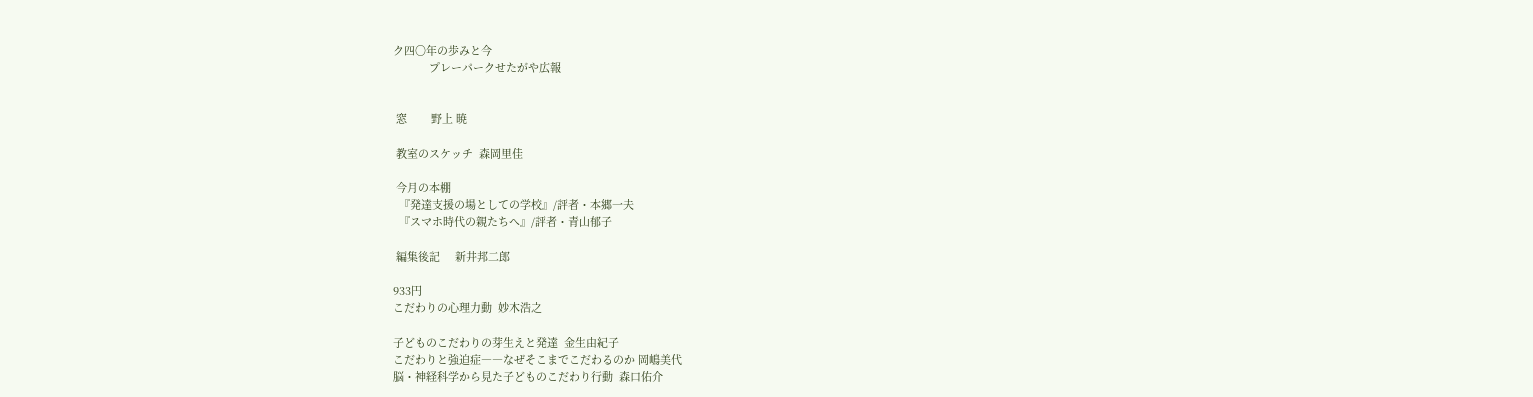ク四〇年の歩みと今
            プレーパークせたがや広報


 窓        野上 暁

 教室のスケッチ  森岡里佳

 今月の本棚
  『発達支援の場としての学校』/評者・本郷一夫
  『スマホ時代の親たちへ』/評者・青山郁子

 編集後記     新井邦二郎

933円
こだわりの心理力動  妙木浩之

子どものこだわりの芽生えと発達  金生由紀子
こだわりと強迫症――なぜそこまでこだわるのか 岡嶋美代
脳・神経科学から見た子どものこだわり行動  森口佑介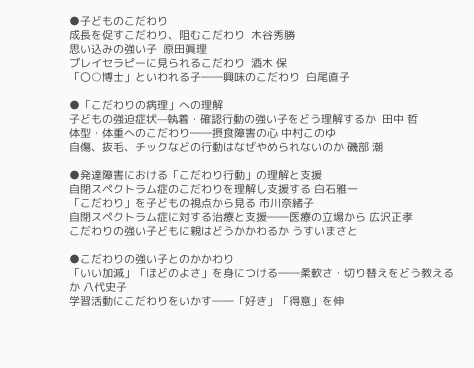●子どものこだわり
成長を促すこだわり、阻むこだわり  木谷秀勝
思い込みの強い子  原田眞理
プレイセラピーに見られるこだわり  酒木 保
「〇○博士」といわれる子――興味のこだわり  白尾直子

●「こだわりの病理」への理解
子どもの強迫症状—執着・確認行動の強い子をどう理解するか  田中 哲
体型・体重へのこだわり――摂食障害の心 中村このゆ
自傷、抜毛、チックなどの行動はなぜやめられないのか 磯部 潮

●発達障害における「こだわり行動」の理解と支援
自閉スペクトラム症のこだわりを理解し支援する 白石雅一
「こだわり」を子どもの視点から見る 市川奈緒子
自閉スペクトラム症に対する治療と支援――医療の立場から 広沢正孝
こだわりの強い子どもに親はどうかかわるか うすいまさと

●こだわりの強い子とのかかわり
「いい加減」「ほどのよさ」を身につける――柔軟さ・切り替えをどう教えるか 八代史子
学習活動にこだわりをいかす――「好き」「得意」を伸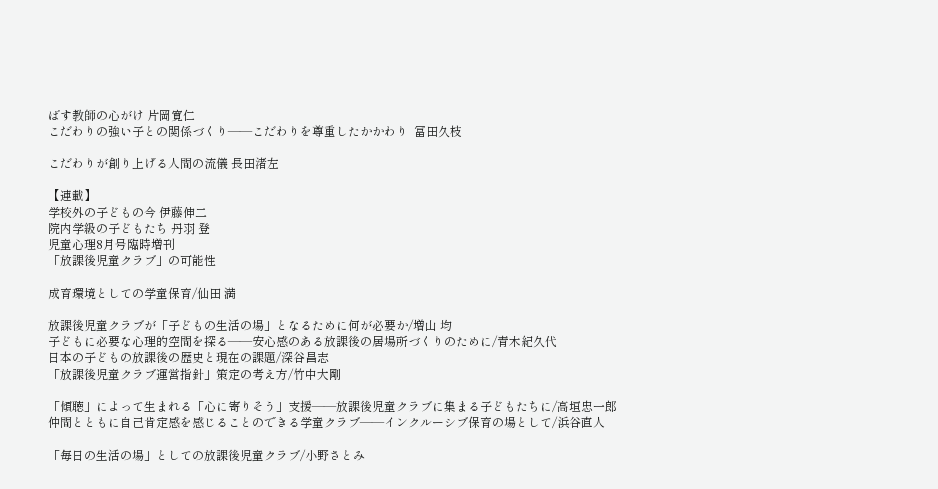ばす教師の心がけ 片岡寛仁
こだわりの強い子との関係づくり――こだわりを尊重したかかわり  冨田久枝

こだわりが創り上げる人間の流儀 長田渚左

【連載】
学校外の子どもの今 伊藤伸二
院内学級の子どもたち 丹羽 登
児童心理8月号臨時増刊
「放課後児童クラブ」の可能性

成育環境としての学童保育/仙田 満

放課後児童クラブが「子どもの生活の場」となるために何が必要か/増山 均
子どもに必要な心理的空間を探る――安心感のある放課後の居場所づくりのために/青木紀久代
日本の子どもの放課後の歴史と現在の課題/深谷昌志
「放課後児童クラブ運営指針」策定の考え方/竹中大剛

「傾聴」によって生まれる「心に寄りそう」支援――放課後児童クラブに集まる子どもたちに/高垣忠一郎
仲間とともに自己肯定感を感じることのできる学童クラブ――インクルーシブ保育の場として/浜谷直人

「毎日の生活の場」としての放課後児童クラブ/小野さとみ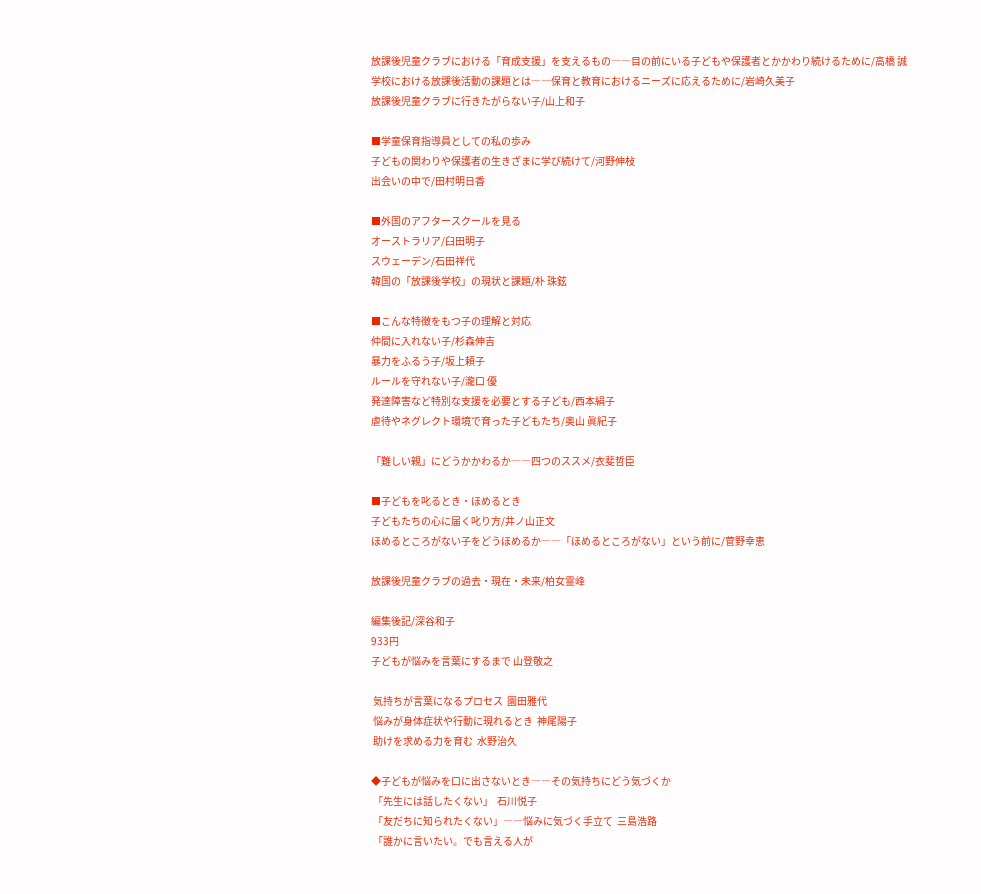放課後児童クラブにおける「育成支援」を支えるもの――目の前にいる子どもや保護者とかかわり続けるために/高橋 誠
学校における放課後活動の課題とは――保育と教育におけるニーズに応えるために/岩崎久美子
放課後児童クラブに行きたがらない子/山上和子

■学童保育指導員としての私の歩み
子どもの関わりや保護者の生きざまに学び続けて/河野伸枝
出会いの中で/田村明日香

■外国のアフタースクールを見る
オーストラリア/臼田明子
スウェーデン/石田祥代
韓国の「放課後学校」の現状と課題/朴 珠鉉

■こんな特徴をもつ子の理解と対応
仲間に入れない子/杉森伸吉
暴力をふるう子/坂上頼子
ルールを守れない子/瀧口 優
発達障害など特別な支援を必要とする子ども/西本絹子
虐待やネグレクト環境で育った子どもたち/奥山 眞紀子

「難しい親」にどうかかわるか――四つのススメ/衣斐哲臣

■子どもを叱るとき・ほめるとき
子どもたちの心に届く叱り方/井ノ山正文
ほめるところがない子をどうほめるか――「ほめるところがない」という前に/菅野幸恵

放課後児童クラブの過去・現在・未来/柏女霊峰

編集後記/深谷和子
933円
子どもが悩みを言葉にするまで 山登敬之

 気持ちが言葉になるプロセス  園田雅代
 悩みが身体症状や行動に現れるとき  神尾陽子
 助けを求める力を育む  水野治久

◆子どもが悩みを口に出さないとき――その気持ちにどう気づくか
 「先生には話したくない」  石川悦子
 「友だちに知られたくない」――悩みに気づく手立て  三島浩路
 「誰かに言いたい。でも言える人が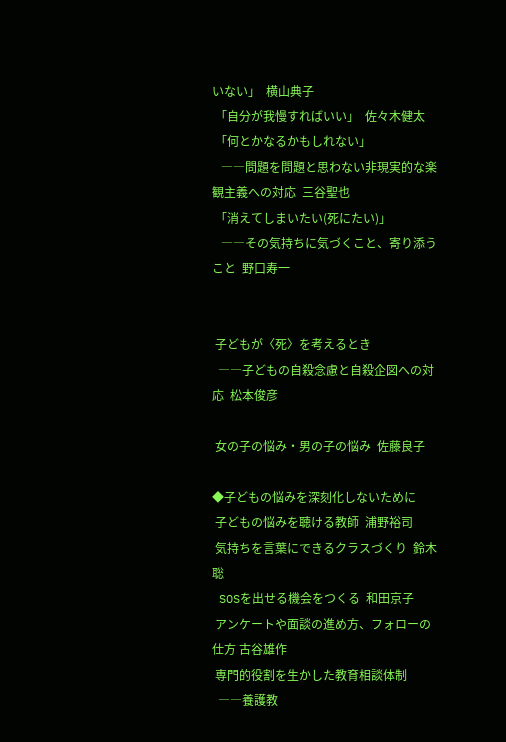いない」  横山典子
 「自分が我慢すればいい」  佐々木健太
 「何とかなるかもしれない」
   ――問題を問題と思わない非現実的な楽観主義への対応  三谷聖也
 「消えてしまいたい(死にたい)」
   ――その気持ちに気づくこと、寄り添うこと  野口寿一


 子どもが〈死〉を考えるとき
  ――子どもの自殺念慮と自殺企図への対応  松本俊彦

 女の子の悩み・男の子の悩み  佐藤良子

◆子どもの悩みを深刻化しないために
 子どもの悩みを聴ける教師  浦野裕司
 気持ちを言葉にできるクラスづくり  鈴木 聡
 SOSを出せる機会をつくる  和田京子
 アンケートや面談の進め方、フォローの仕方 古谷雄作
 専門的役割を生かした教育相談体制
  ――養護教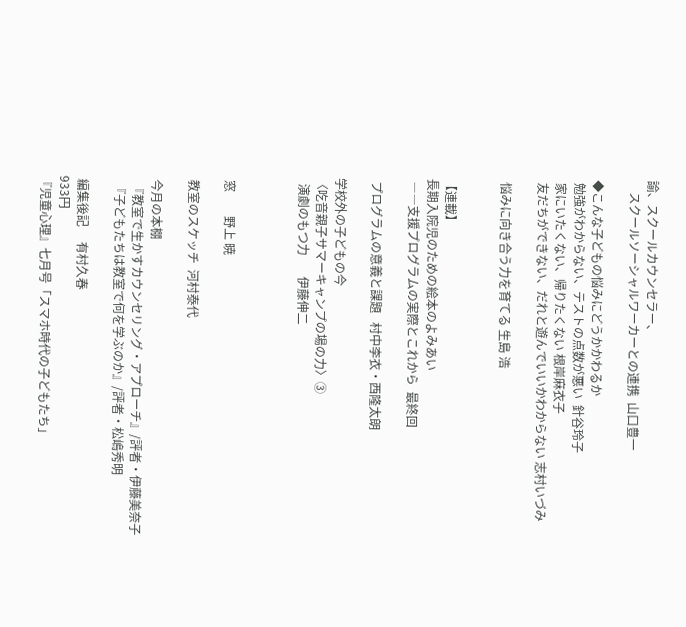諭、スクールカウンセラー、
    スクールソーシャルワーカーとの連携  山口豊一

◆こんな子どもの悩みにどうかかわるか
 勉強がわからない、テストの点数が悪い  針谷玲子
 家にいたくない、帰りたくない 根岸麻衣子
 友だちができない、だれと遊んでいいかわからない 志村いづみ

 悩みに向き合う力を育てる 生島 浩


【連載】
長期入院児のための絵本のよみあい
 ――支援プログラムの実際とこれから  最終回

 プログラムの意義と課題   村中李衣・西隆太朗

学校外の子どもの今
〈吃音親子サマーキャンプの場の力〉③
  演劇のもつ力       伊藤伸二



 窓        野上 暁

 教室のスケッチ  河村泰代

 今月の本棚
  『教室で生かすカウンセリング・アプローチ』/評者・伊藤美奈子
  『子どもたちは教室で何を学ぶのか』/評者・松嶋秀明

 編集後記     有村久春
933円
『児童心理』七月号「スマホ時代の子どもたち」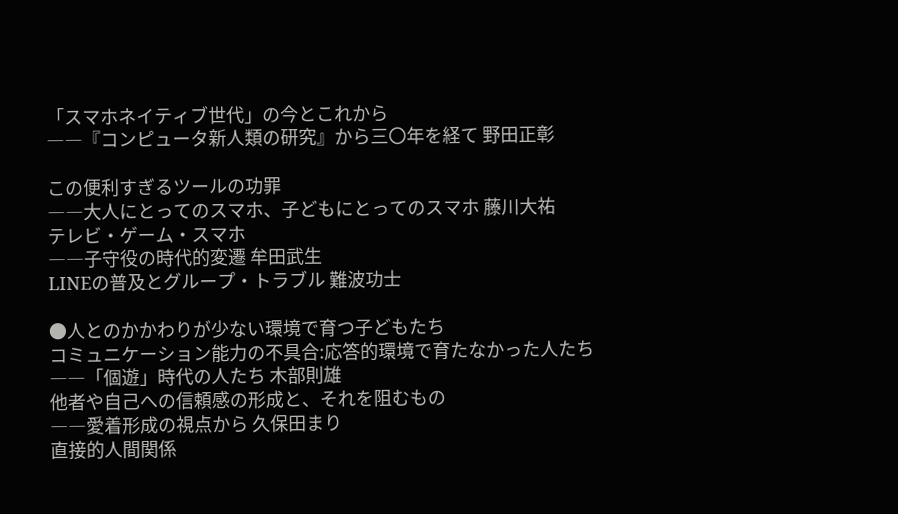「スマホネイティブ世代」の今とこれから
――『コンピュータ新人類の研究』から三〇年を経て 野田正彰

この便利すぎるツールの功罪
――大人にとってのスマホ、子どもにとってのスマホ 藤川大祐
テレビ・ゲーム・スマホ
――子守役の時代的変遷 牟田武生
LINEの普及とグループ・トラブル 難波功士

●人とのかかわりが少ない環境で育つ子どもたち
コミュニケーション能力の不具合:応答的環境で育たなかった人たち
――「個遊」時代の人たち 木部則雄
他者や自己への信頼感の形成と、それを阻むもの
――愛着形成の視点から 久保田まり
直接的人間関係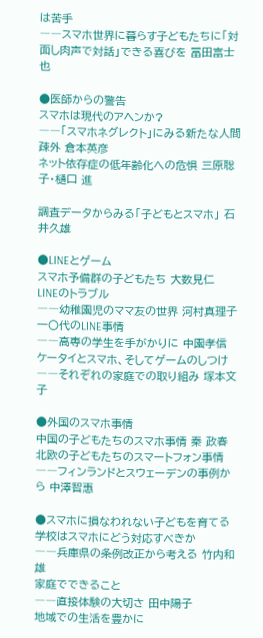は苦手
――スマホ世界に暮らす子どもたちに「対面し肉声で対話」できる喜びを 冨田富士也

●医師からの警告
スマホは現代のアヘンか?
――「スマホネグレクト」にみる新たな人間疎外 倉本英彦
ネット依存症の低年齢化への危惧 三原聡子・樋口 進

調査データからみる「子どもとスマホ」 石井久雄

●LINEとゲーム
スマホ予備群の子どもたち 大数見仁
LINEのトラブル
――幼稚園児のママ友の世界 河村真理子
一〇代のLINE事情
――高専の学生を手がかりに 中園孝信
ケータイとスマホ、そしてゲームのしつけ
――それぞれの家庭での取り組み 塚本文子

●外国のスマホ事情
中国の子どもたちのスマホ事情 秦 政春
北欧の子どもたちのスマートフォン事情
――フィンランドとスウェーデンの事例から 中澤智惠

●スマホに損なわれない子どもを育てる
学校はスマホにどう対応すべきか
――兵庫県の条例改正から考える 竹内和雄
家庭でできること
――直接体験の大切さ 田中陽子
地域での生活を豊かに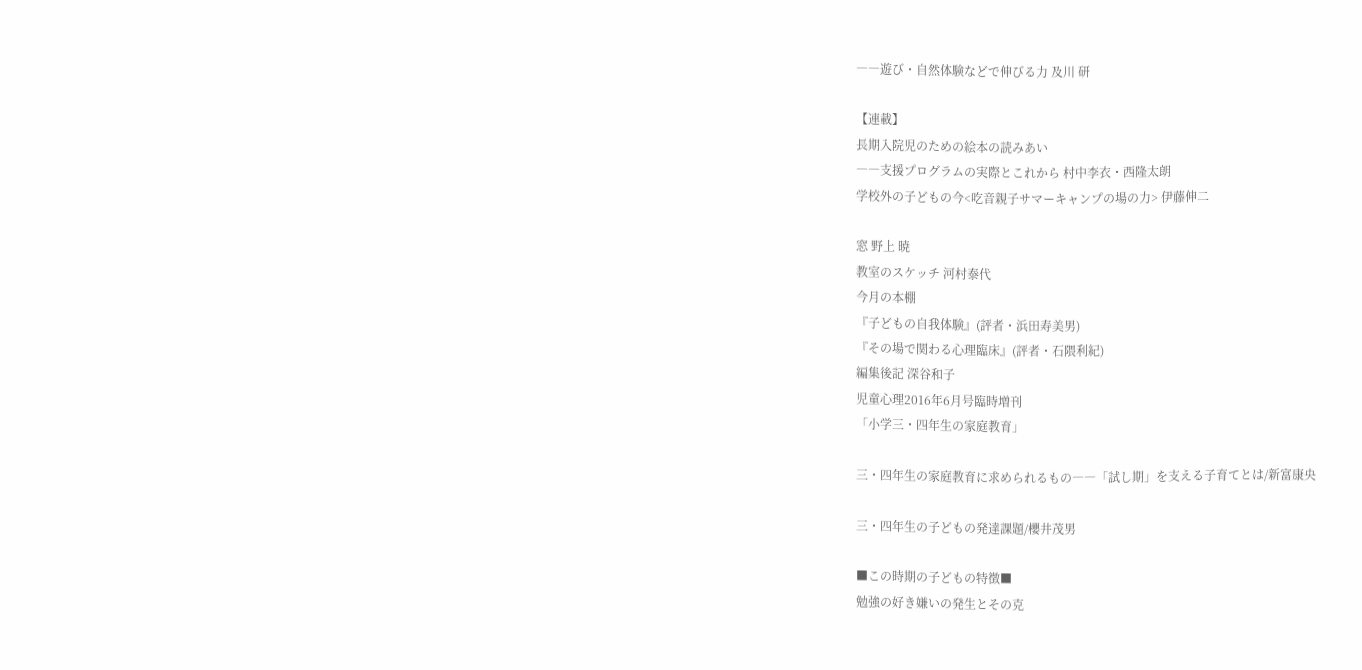――遊び・自然体験などで伸びる力 及川 研

【連載】
長期入院児のための絵本の読みあい
――支援プログラムの実際とこれから 村中李衣・西隆太朗
学校外の子どもの今<吃音親子サマーキャンプの場の力> 伊藤伸二

窓 野上 暁
教室のスケッチ 河村泰代
今月の本棚
『子どもの自我体験』(評者・浜田寿美男)
『その場で関わる心理臨床』(評者・石隈利紀)
編集後記 深谷和子
児童心理2016年6月号臨時増刊
「小学三・四年生の家庭教育」

三・四年生の家庭教育に求められるもの――「試し期」を支える子育てとは/新富康央

三・四年生の子どもの発達課題/櫻井茂男

■この時期の子どもの特徴■
勉強の好き嫌いの発生とその克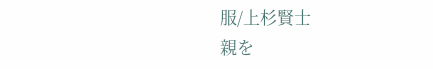服/上杉賢士
親を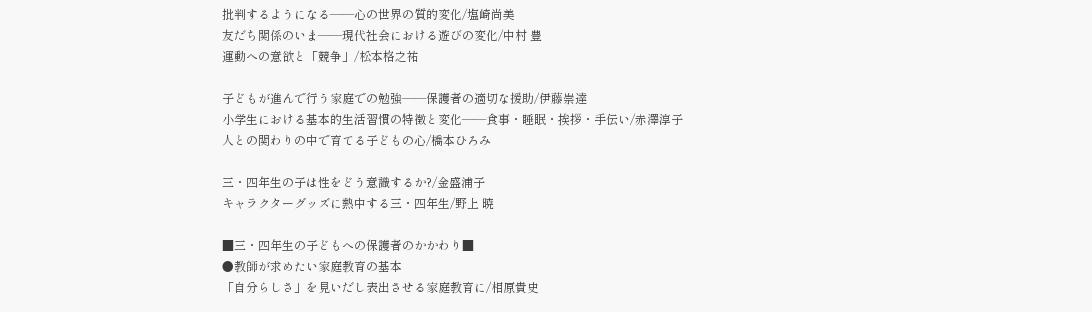批判するようになる――心の世界の質的変化/塩崎尚美
友だち関係のいま――現代社会における遊びの変化/中村 豊
運動への意欲と「競争」/松本格之祐

子どもが進んで行う家庭での勉強――保護者の適切な援助/伊藤崇達
小学生における基本的生活習慣の特徴と変化――食事・睡眠・挨拶・手伝い/赤澤淳子
人との関わりの中で育てる子どもの心/橋本ひろみ

三・四年生の子は性をどう意識するか?/金盛浦子
キャラクターグッズに熱中する三・四年生/野上 暁

■三・四年生の子どもへの保護者のかかわり■
●教師が求めたい家庭教育の基本
「自分らしさ」を見いだし表出させる家庭教育に/相原貴史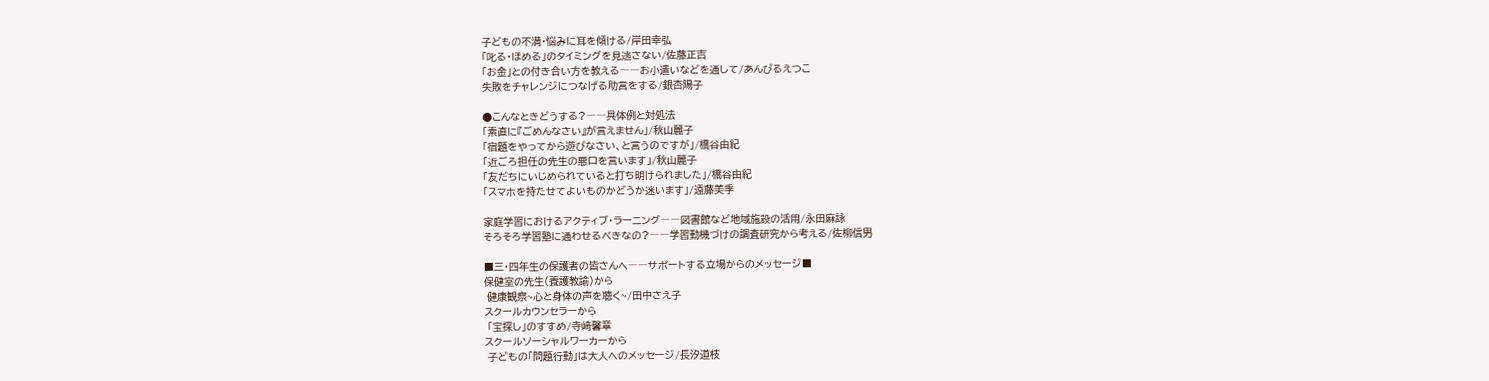子どもの不満・悩みに耳を傾ける/岸田幸弘
「叱る・ほめる」のタイミングを見逃さない/佐藤正吉
「お金」との付き合い方を教える――お小遣いなどを通して/あんびるえつこ
失敗をチャレンジにつなげる助言をする/銀杏陽子

●こんなときどうする?――具体例と対処法
「素直に『ごめんなさい』が言えません」/秋山麗子
「宿題をやってから遊びなさい、と言うのですが」/橋谷由紀
「近ごろ担任の先生の悪口を言います」/秋山麗子
「友だちにいじめられていると打ち明けられました」/橋谷由紀
「スマホを持たせてよいものかどうか迷います」/遠藤美季

家庭学習におけるアクティブ・ラーニング――図書館など地域施設の活用/永田麻詠
そろそろ学習塾に通わせるべきなの?――学習動機づけの調査研究から考える/佐柳信男

■三・四年生の保護者の皆さんへ――サポートする立場からのメッセージ■
保健室の先生(養護教諭)から
 健康観察~心と身体の声を聴く~/田中さえ子
スクールカウンセラーから
 「宝探し」のすすめ/寺﨑馨章
スクールソーシャルワーカーから
 子どもの「問題行動」は大人へのメッセージ/長汐道枝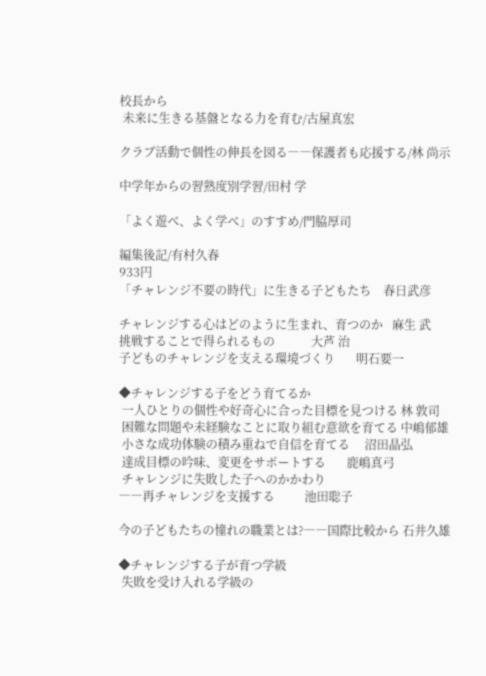校長から
 未来に生きる基盤となる力を育む/古屋真宏

クラブ活動で個性の伸長を図る――保護者も応援する/林 尚示

中学年からの習熟度別学習/田村 学

「よく遊べ、よく学べ」のすすめ/門脇厚司

編集後記/有村久春
933円
「チャレンジ不要の時代」に生きる子どもたち    春日武彦

チャレンジする心はどのように生まれ、育つのか   麻生 武
挑戦することで得られるもの            大芦 治
子どものチャレンジを支える環境づくり       明石要一

◆チャレンジする子をどう育てるか
 一人ひとりの個性や好奇心に合った目標を見つける 林 敦司
 困難な問題や未経験なことに取り組む意欲を育てる 中嶋郁雄
 小さな成功体験の積み重ねで自信を育てる     沼田晶弘
 達成目標の吟味、変更をサポートする       鹿嶋真弓
 チャレンジに失敗した子へのかかわり
――再チャレンジを支援する          池田聡子

今の子どもたちの憧れの職業とは?――国際比較から 石井久雄

◆チャレンジする子が育つ学級
 失敗を受け入れる学級の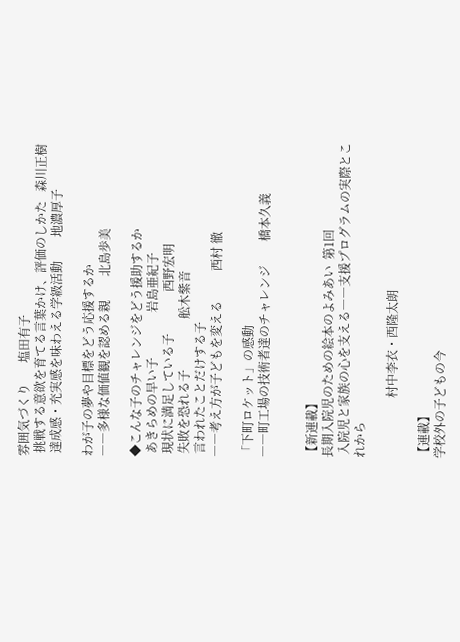雰囲気づくり       塩田有子
 挑戦する意欲を育てる言葉かけ、評価のしかた   森川正樹
 達成感・充実感を味わえる学級活動        地濃厚子

わが子の夢や目標をどう応援するか
――多様な価値観を認める親        北島歩美

◆こんな子のチャレンジをどう援助するか
 あきらめの早い子               岩島亜紀子
 現状に満足している子              西野宏明
 失敗を恐れる子                 舩木紫音
 言われたことだけする子
――考え方が子どもを変える          西村 徹

「下町ロケット」の感動
――町工場の技術者達のチャレンジ        橋本久義


【新連載】
長期入院児のための絵本のよみあい  第1回
 入院児と家族の心を支える――支援プログラムの実際とこれから

                    村中李衣・西隆太朗

【連載】
学校外の子どもの今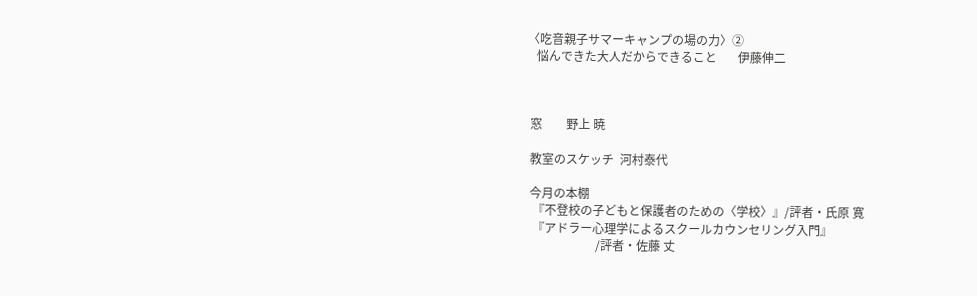〈吃音親子サマーキャンプの場の力〉②
   悩んできた大人だからできること       伊藤伸二



 窓        野上 暁

 教室のスケッチ  河村泰代

 今月の本棚
  『不登校の子どもと保護者のための〈学校〉』/評者・氏原 寛
  『アドラー心理学によるスクールカウンセリング入門』
                       /評者・佐藤 丈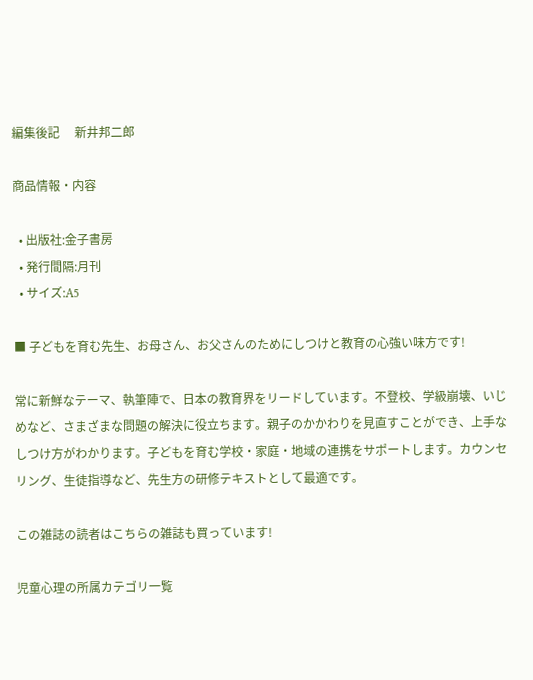編集後記     新井邦二郎

商品情報・内容

  • 出版社:金子書房
  • 発行間隔:月刊
  • サイズ:A5

■ 子どもを育む先生、お母さん、お父さんのためにしつけと教育の心強い味方です!

常に新鮮なテーマ、執筆陣で、日本の教育界をリードしています。不登校、学級崩壊、いじめなど、さまざまな問題の解決に役立ちます。親子のかかわりを見直すことができ、上手なしつけ方がわかります。子どもを育む学校・家庭・地域の連携をサポートします。カウンセリング、生徒指導など、先生方の研修テキストとして最適です。

この雑誌の読者はこちらの雑誌も買っています!

児童心理の所属カテゴリ一覧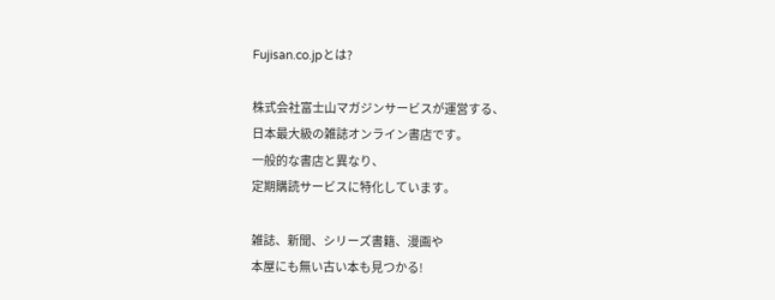Fujisan.co.jpとは?

株式会社富士山マガジンサービスが運営する、
日本最大級の雑誌オンライン書店です。
一般的な書店と異なり、
定期購読サービスに特化しています。

雑誌、新聞、シリーズ書籍、漫画や
本屋にも無い古い本も見つかる!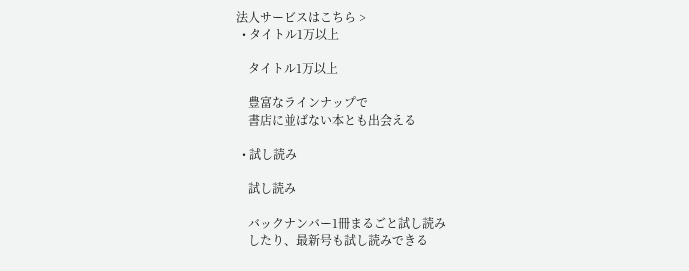法人サービスはこちら >
  • タイトル1万以上

    タイトル1万以上

    豊富なラインナップで
    書店に並ばない本とも出会える

  • 試し読み

    試し読み

    バックナンバー1冊まるごと試し読み
    したり、最新号も試し読みできる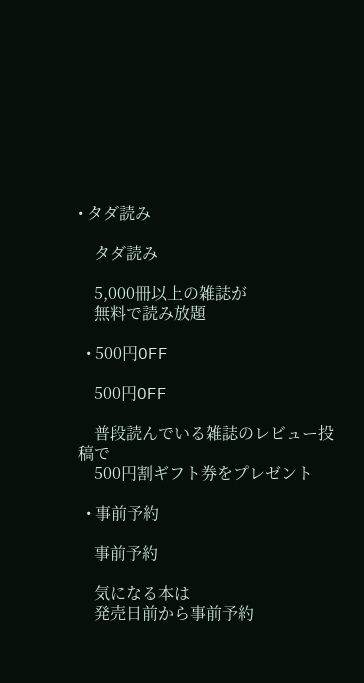• タダ読み

    タダ読み

    5,000冊以上の雑誌が
    無料で読み放題

  • 500円OFF

    500円OFF

    普段読んでいる雑誌のレビュー投稿で
    500円割ギフト券をプレゼント

  • 事前予約

    事前予約

    気になる本は
    発売日前から事前予約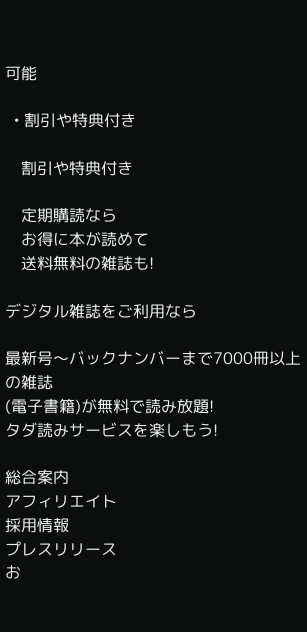可能

  • 割引や特典付き

    割引や特典付き

    定期購読なら
    お得に本が読めて
    送料無料の雑誌も!

デジタル雑誌をご利用なら

最新号〜バックナンバーまで7000冊以上の雑誌
(電子書籍)が無料で読み放題!
タダ読みサービスを楽しもう!

総合案内
アフィリエイト
採用情報
プレスリリース
お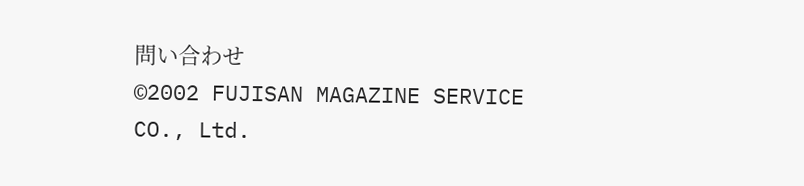問い合わせ
©2002 FUJISAN MAGAZINE SERVICE CO., Ltd.